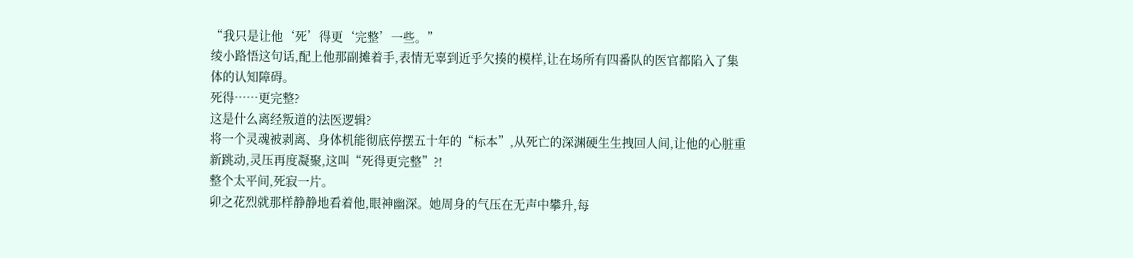“我只是让他‘死’得更‘完整’一些。”
绫小路悟这句话,配上他那副摊着手,表情无辜到近乎欠揍的模样,让在场所有四番队的医官都陷入了集体的认知障碍。
死得……更完整?
这是什么离经叛道的法医逻辑?
将一个灵魂被剥离、身体机能彻底停摆五十年的“标本”,从死亡的深渊硬生生拽回人间,让他的心脏重新跳动,灵压再度凝聚,这叫“死得更完整”?!
整个太平间,死寂一片。
卯之花烈就那样静静地看着他,眼神幽深。她周身的气压在无声中攀升,每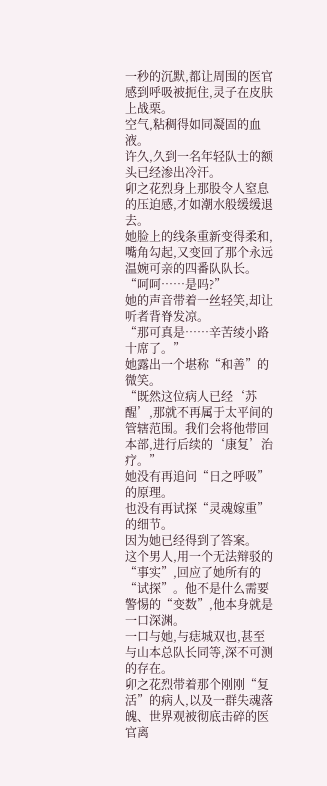一秒的沉默,都让周围的医官感到呼吸被扼住,灵子在皮肤上战栗。
空气,粘稠得如同凝固的血液。
许久,久到一名年轻队士的额头已经渗出冷汗。
卯之花烈身上那股令人窒息的压迫感,才如潮水般缓缓退去。
她脸上的线条重新变得柔和,嘴角勾起,又变回了那个永远温婉可亲的四番队队长。
“呵呵……是吗?”
她的声音带着一丝轻笑,却让听者背脊发凉。
“那可真是……辛苦绫小路十席了。”
她露出一个堪称“和善”的微笑。
“既然这位病人已经‘苏醒’,那就不再属于太平间的管辖范围。我们会将他带回本部,进行后续的‘康复’治疗。”
她没有再追问“日之呼吸”的原理。
也没有再试探“灵魂嫁重”的细节。
因为她已经得到了答案。
这个男人,用一个无法辩驳的“事实”,回应了她所有的“试探”。他不是什么需要警惕的“变数”,他本身就是一口深渊。
一口与她,与痣城双也,甚至与山本总队长同等,深不可测的存在。
卯之花烈带着那个刚刚“复活”的病人,以及一群失魂落魄、世界观被彻底击碎的医官离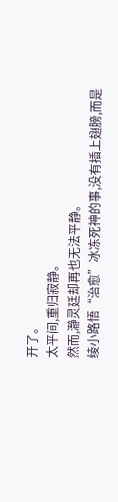开了。
太平间,重归寂静。
然而,瀞灵廷却再也无法平静。
绫小路悟“治愈”冰冻死神的事,没有插上翅膀,而是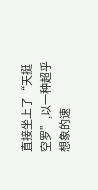直接坐上了“天挺空罗”,以一种超乎想象的速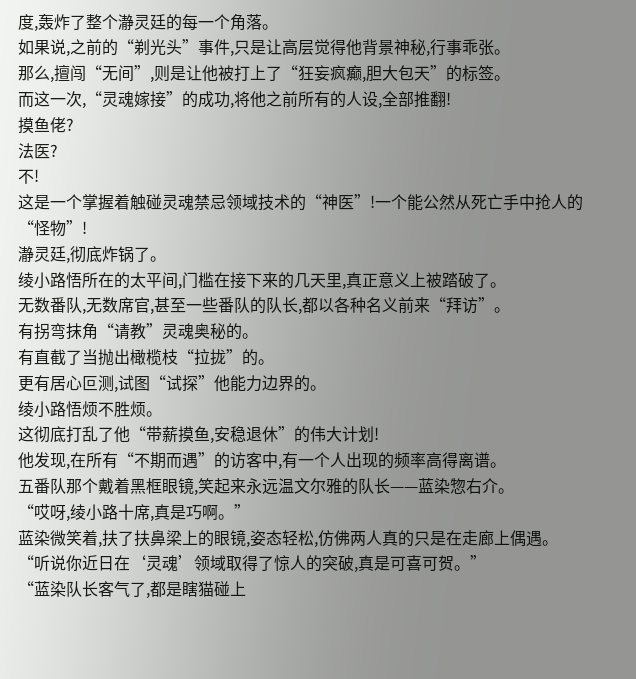度,轰炸了整个瀞灵廷的每一个角落。
如果说,之前的“剃光头”事件,只是让高层觉得他背景神秘,行事乖张。
那么,擅闯“无间”,则是让他被打上了“狂妄疯癫,胆大包天”的标签。
而这一次,“灵魂嫁接”的成功,将他之前所有的人设,全部推翻!
摸鱼佬?
法医?
不!
这是一个掌握着触碰灵魂禁忌领域技术的“神医”!一个能公然从死亡手中抢人的“怪物”!
瀞灵廷,彻底炸锅了。
绫小路悟所在的太平间,门槛在接下来的几天里,真正意义上被踏破了。
无数番队,无数席官,甚至一些番队的队长,都以各种名义前来“拜访”。
有拐弯抹角“请教”灵魂奥秘的。
有直截了当抛出橄榄枝“拉拢”的。
更有居心叵测,试图“试探”他能力边界的。
绫小路悟烦不胜烦。
这彻底打乱了他“带薪摸鱼,安稳退休”的伟大计划!
他发现,在所有“不期而遇”的访客中,有一个人出现的频率高得离谱。
五番队那个戴着黑框眼镜,笑起来永远温文尔雅的队长——蓝染惣右介。
“哎呀,绫小路十席,真是巧啊。”
蓝染微笑着,扶了扶鼻梁上的眼镜,姿态轻松,仿佛两人真的只是在走廊上偶遇。
“听说你近日在‘灵魂’领域取得了惊人的突破,真是可喜可贺。”
“蓝染队长客气了,都是瞎猫碰上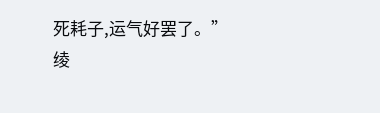死耗子,运气好罢了。”
绫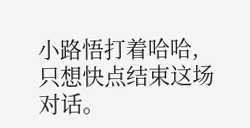小路悟打着哈哈,只想快点结束这场对话。